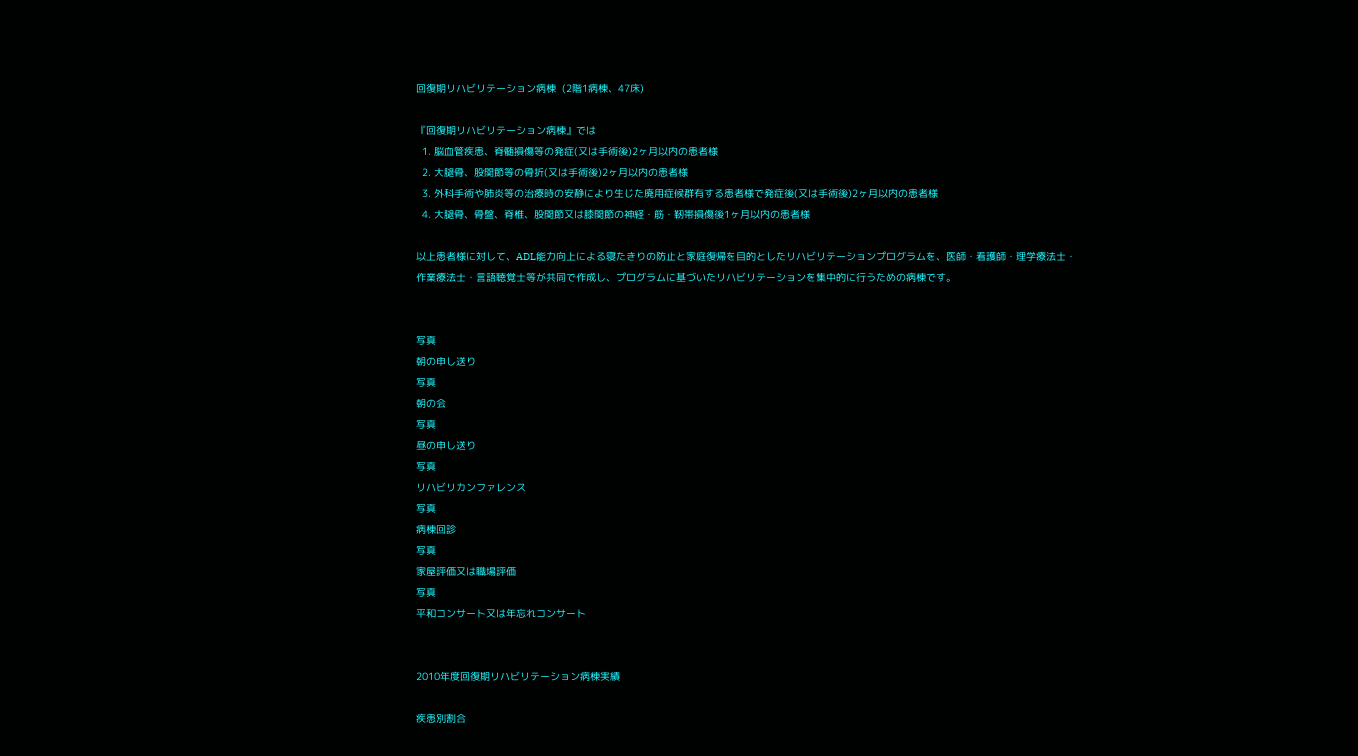回復期リハビリテーション病棟  (2階1病棟、47床)

『回復期リハビリテーション病棟』では
  1. 脳血管疾患、脊髄損傷等の発症(又は手術後)2ヶ月以内の患者様
  2. 大腿骨、股関節等の骨折(又は手術後)2ヶ月以内の患者様
  3. 外科手術や肺炎等の治療時の安静により生じた廃用症候群有する患者様で発症後(又は手術後)2ヶ月以内の患者様
  4. 大腿骨、骨盤、脊椎、股関節又は膝関節の神経・筋・靭帯損傷後1ヶ月以内の患者様

以上患者様に対して、ADL能力向上による寝たきりの防止と家庭復帰を目的としたリハビリテーションプログラムを、医師・看護師・理学療法士・作業療法士・言語聴覚士等が共同で作成し、プログラムに基づいたリハビリテーションを集中的に行うための病棟です。


写真
朝の申し送り
写真
朝の会
写真
昼の申し送り
写真
リハビリカンファレンス
写真
病棟回診
写真
家屋評価又は職場評価
写真
平和コンサート又は年忘れコンサート


2010年度回復期リハビリテーション病棟実績

疾患別割合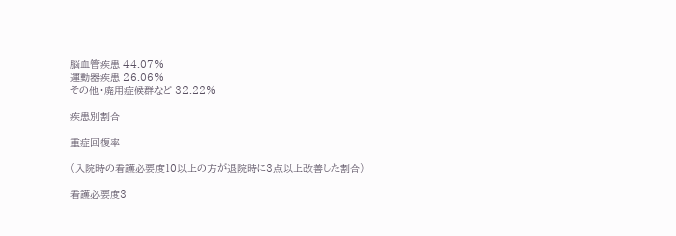脳血管疾患 44.07%
運動器疾患 26.06%
その他・廃用症候群など 32.22%

疾患別割合

重症回復率

(入院時の看護必要度10以上の方が退院時に3点以上改善した割合)

看護必要度3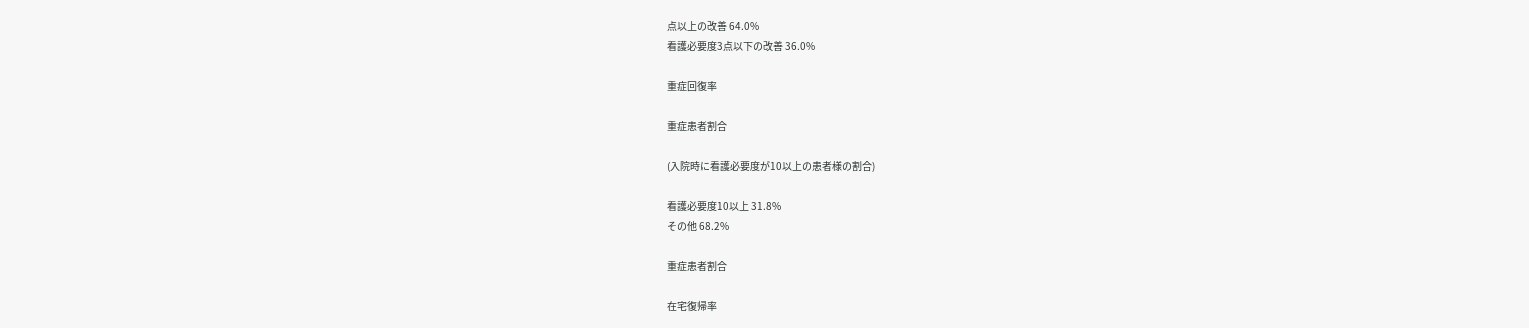点以上の改善 64.0%
看護必要度3点以下の改善 36.0%

重症回復率

重症患者割合

(入院時に看護必要度が10以上の患者様の割合)

看護必要度10以上 31.8%
その他 68.2%

重症患者割合

在宅復帰率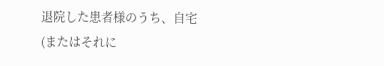退院した患者様のうち、自宅(またはそれに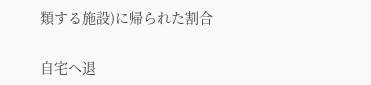類する施設)に帰られた割合

自宅へ退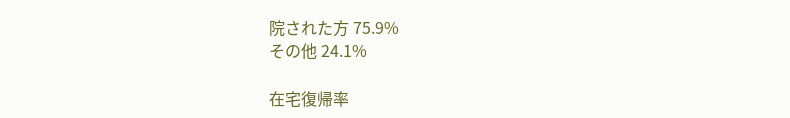院された方 75.9%
その他 24.1%

在宅復帰率